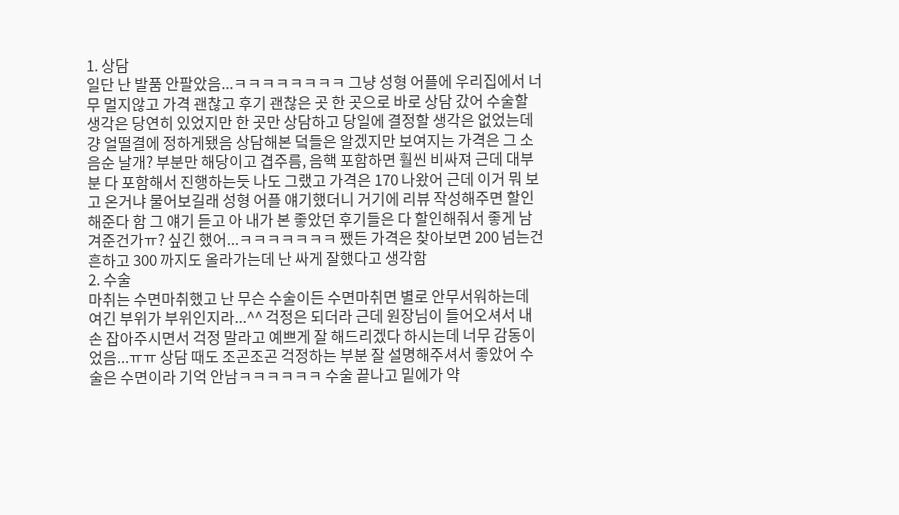1. 상담
일단 난 발품 안팔았음...ㅋㅋㅋㅋㅋㅋㅋㅋ 그냥 성형 어플에 우리집에서 너무 멀지않고 가격 괜찮고 후기 괜찮은 곳 한 곳으로 바로 상담 갔어 수술할 생각은 당연히 있었지만 한 곳만 상담하고 당일에 결정할 생각은 없었는데 걍 얼떨결에 정하게됐음 상담해본 덬들은 알겠지만 보여지는 가격은 그 소음순 날개? 부분만 해당이고 겹주름, 음핵 포함하면 훨씬 비싸져 근데 대부분 다 포함해서 진행하는듯 나도 그랬고 가격은 170 나왔어 근데 이거 뭐 보고 온거냐 물어보길래 성형 어플 얘기했더니 거기에 리뷰 작성해주면 할인해준다 함 그 얘기 듣고 아 내가 본 좋았던 후기들은 다 할인해줘서 좋게 남겨준건가ㅠ? 싶긴 했어...ㅋㅋㅋㅋㅋㅋㅋ 쨌든 가격은 찾아보면 200 넘는건 흔하고 300 까지도 올라가는데 난 싸게 잘했다고 생각함
2. 수술
마취는 수면마취했고 난 무슨 수술이든 수면마취면 별로 안무서워하는데 여긴 부위가 부위인지라...^^ 걱정은 되더라 근데 원장님이 들어오셔서 내 손 잡아주시면서 걱정 말라고 예쁘게 잘 해드리겠다 하시는데 너무 감동이었음...ㅠㅠ 상담 때도 조곤조곤 걱정하는 부분 잘 설명해주셔서 좋았어 수술은 수면이라 기억 안남ㅋㅋㅋㅋㅋㅋ 수술 끝나고 밑에가 약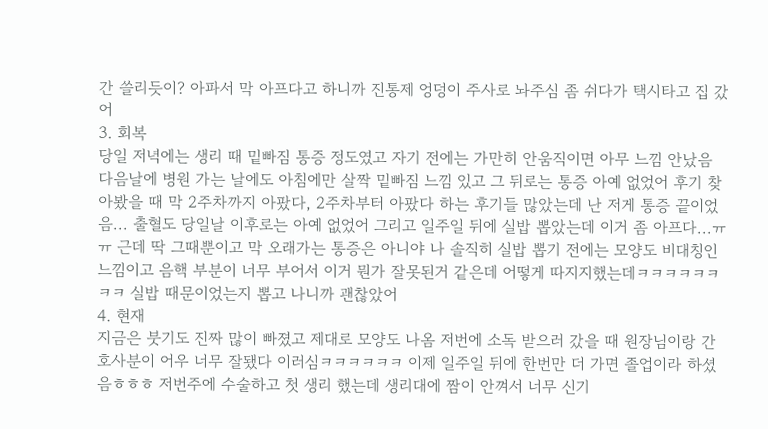간 쓸리듯이? 아파서 막 아프다고 하니까 진통제 엉덩이 주사로 놔주심 좀 쉬다가 택시타고 집 갔어
3. 회복
당일 저녁에는 생리 때 밑빠짐 통증 정도였고 자기 전에는 가만히 안움직이면 아무 느낌 안났음 다음날에 병원 가는 날에도 아침에만 살짝 밑빠짐 느낌 있고 그 뒤로는 통증 아예 없었어 후기 찾아봤을 때 막 2주차까지 아팠다, 2주차부터 아팠다 하는 후기들 많았는데 난 저게 통증 끝이었음... 출혈도 당일날 이후로는 아예 없었어 그리고 일주일 뒤에 실밥 뽑았는데 이거 좀 아프다...ㅠㅠ 근데 딱 그때뿐이고 막 오래가는 통증은 아니야 나 솔직히 실밥 뽑기 전에는 모양도 비대칭인 느낌이고 음핵 부분이 너무 부어서 이거 뭔가 잘못된거 같은데 어떻게 따지지했는데ㅋㅋㅋㅋㅋㅋㅋㅋ 실밥 때문이었는지 뽑고 나니까 괜찮았어
4. 현재
지금은 붓기도 진짜 많이 빠졌고 제대로 모양도 나옴 저번에 소독 받으러 갔을 때 원장님이랑 간호사분이 어우 너무 잘됐다 이러심ㅋㅋㅋㅋㅋㅋ 이제 일주일 뒤에 한번만 더 가면 졸업이라 하셨음ㅎㅎㅎ 저번주에 수술하고 첫 생리 했는데 생리대에 짬이 안껴서 너무 신기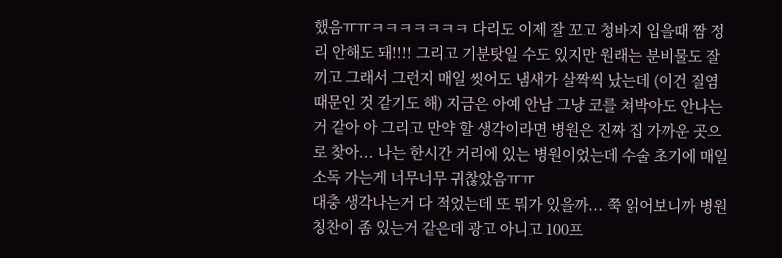했음ㅠㅠㅋㅋㅋㅋㅋㅋㅋ 다리도 이제 잘 꼬고 청바지 입을때 짬 정리 안해도 돼!!!! 그리고 기분탓일 수도 있지만 원래는 분비물도 잘 끼고 그래서 그런지 매일 씻어도 냄새가 살짝씩 났는데 (이건 질염 때문인 것 같기도 해) 지금은 아예 안남 그냥 코를 쳐박아도 안나는거 같아 아 그리고 만약 할 생각이라면 병원은 진짜 집 가까운 곳으로 찾아... 나는 한시간 거리에 있는 병원이었는데 수술 초기에 매일 소독 가는게 너무너무 귀찮았음ㅠㅠ
대충 생각나는거 다 적었는데 또 뭐가 있을까... 쭉 읽어보니까 병원 칭찬이 좀 있는거 같은데 광고 아니고 100프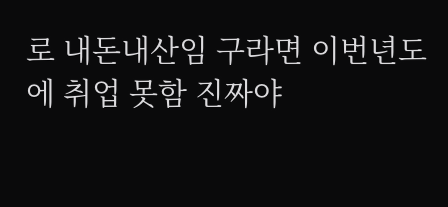로 내돈내산임 구라면 이번년도에 취업 못함 진짜야